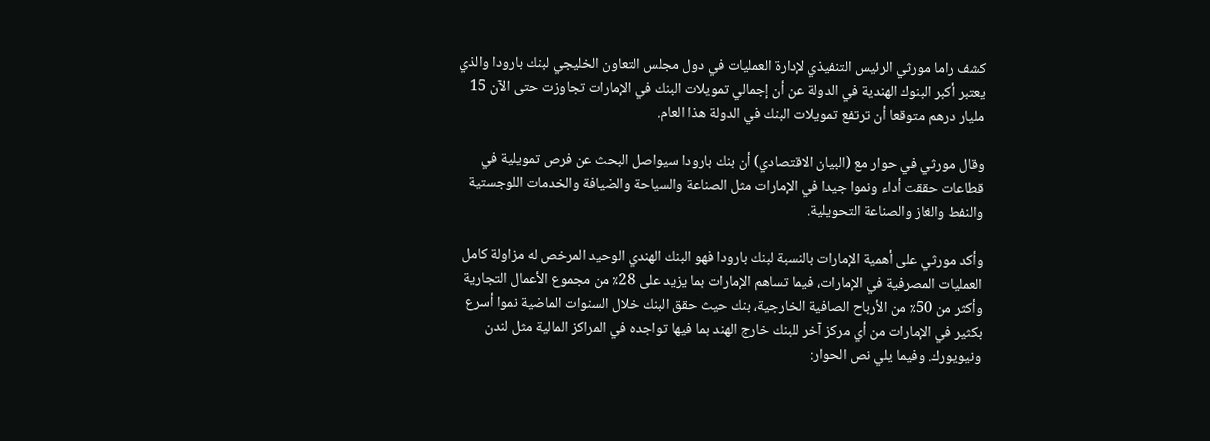كشف راما مورثي الرئيس التنفيذي لإدارة العمليات في دول مجلس التعاون الخليجي لبنك بارودا والذي يعتبر أكبر البنوك الهندية في الدولة عن أن إجمالي تمويلات البنك في الإمارات تجاوزت حتى الآن 15 مليار درهم متوقعا أن ترتفع تمويلات البنك في الدولة هذا العام.

وقال مورثي في حوار مع (البيان الاقتصادي) أن بنك بارودا سيواصل البحث عن فرص تمويلية في قطاعات حققت أداء ونموا جيدا في الإمارات مثل الصناعة والسياحة والضيافة والخدمات اللوجستية والنفط والغاز والصناعة التحويلية.

وأكد مورثي على أهمية الإمارات بالنسبة لبنك بارودا فهو البنك الهندي الوحيد المرخص له مزاولة كامل العمليات المصرفية في الإمارات، فيما تساهم الإمارات بما يزيد على 28٪ من مجموع الأعمال التجارية وأكثر من 50٪ من الأرباح الصافية الخارجية، بنك حيث حقق البنك خلال السنوات الماضية نموا أسرع بكثير في الإمارات من أي مركز آخر للبنك خارج الهند بما فيها تواجده في المراكز المالية مثل لندن ونيويورك. وفيما يلي نص الحوار: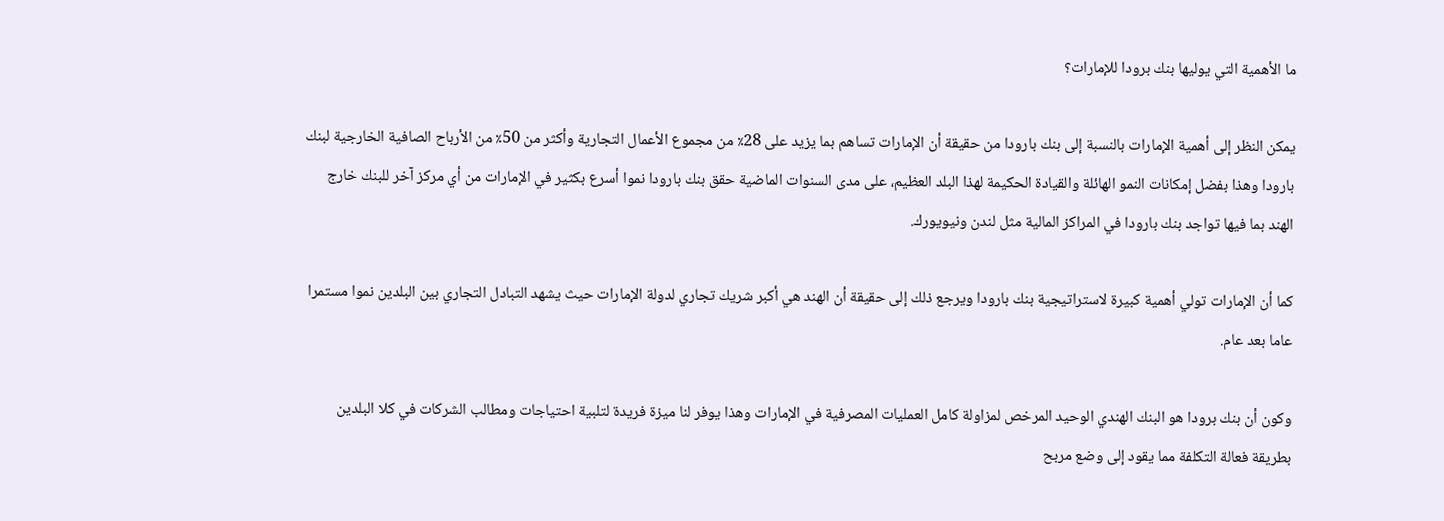ما الأهمية التي يوليها بنك برودا للإمارات؟

يمكن النظر إلى أهمية الإمارات بالنسبة إلى بنك بارودا من حقيقة أن الإمارات تساهم بما يزيد على 28٪ من مجموع الأعمال التجارية وأكثر من 50٪ من الأرباح الصافية الخارجية لبنك بارودا وهذا بفضل إمكانات النمو الهائلة والقيادة الحكيمة لهذا البلد العظيم، على مدى السنوات الماضية حقق بنك بارودا نموا أسرع بكثير في الإمارات من أي مركز آخر للبنك خارج الهند بما فيها تواجد بنك بارودا في المراكز المالية مثل لندن ونيويورك.

كما أن الإمارات تولي أهمية كبيرة لاستراتيجية بنك بارودا ويرجع ذلك إلى حقيقة أن الهند هي أكبر شريك تجاري لدولة الإمارات حيث يشهد التبادل التجاري بين البلدين نموا مستمرا عاما بعد عام.

وكون أن بنك برودا هو البنك الهندي الوحيد المرخص لمزاولة كامل العمليات المصرفية في الإمارات وهذا يوفر لنا ميزة فريدة لتلبية احتياجات ومطالب الشركات في كلا البلدين بطريقة فعالة التكلفة مما يقود إلى وضع مربح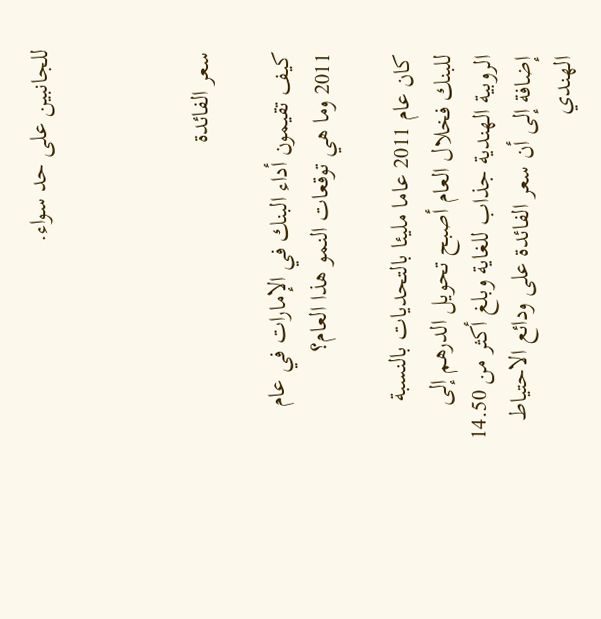للجانبين على حد سواء.



سعر الفائدة

كيف تقيمون أداء البنك في الإمارات في عام 2011 وما هي توقعات النمو هذا العام؟

كان عام 2011 عاما مليئا بالتحديات بالنسبة للبنك فخلال العام أصبح تحويل الدرهم إلى الروبية الهندية جذاب للغاية وبلغ أكثر من 14.50 إضافة إلى أن سعر الفائدة على ودائع الاحتياط الهندي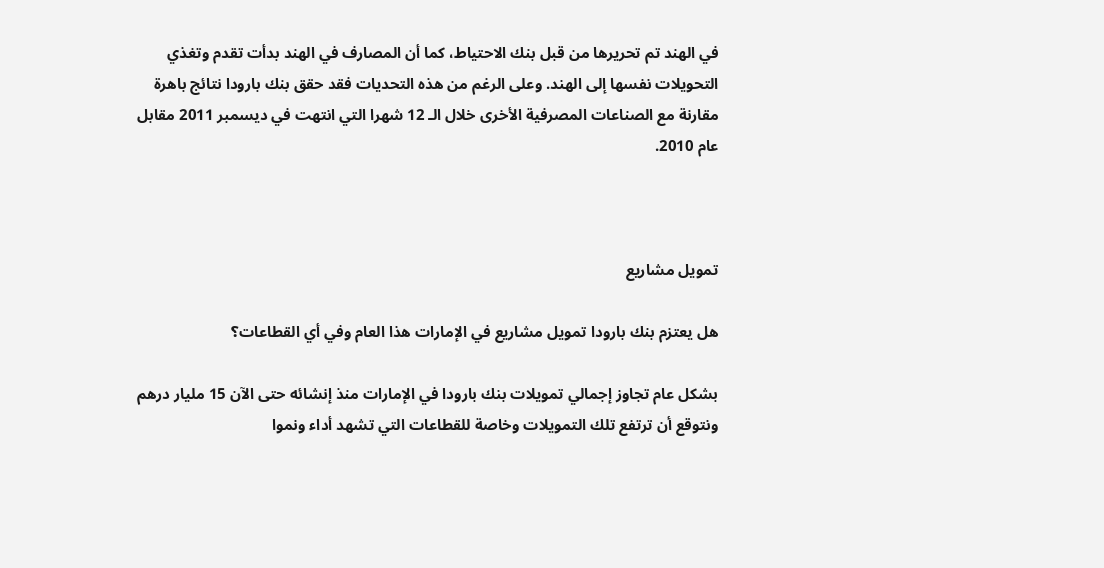في الهند تم تحريرها من قبل بنك الاحتياط، كما أن المصارف في الهند بدأت تقدم وتغذي التحويلات نفسها إلى الهند. وعلى الرغم من هذه التحديات فقد حقق بنك بارودا نتائج باهرة مقارنة مع الصناعات المصرفية الأخرى خلال الـ 12 شهرا التي انتهت في ديسمبر 2011 مقابل عام 2010.



تمويل مشاريع

هل يعتزم بنك بارودا تمويل مشاريع في الإمارات هذا العام وفي أي القطاعات؟

بشكل عام تجاوز إجمالي تمويلات بنك بارودا في الإمارات منذ إنشائه حتى الآن 15 مليار درهم ونتوقع أن ترتفع تلك التمويلات وخاصة للقطاعات التي تشهد أداء ونموا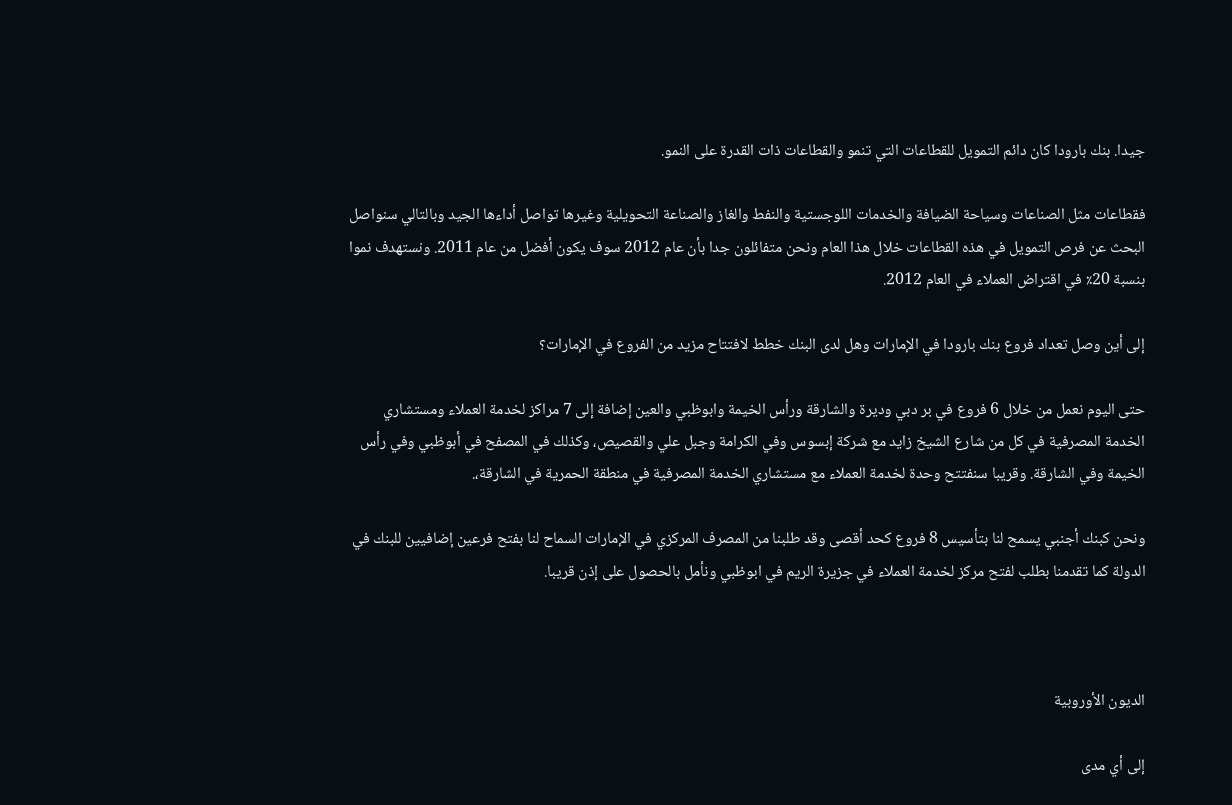جيدا. بنك بارودا كان دائم التمويل للقطاعات التي تنمو والقطاعات ذات القدرة على النمو.

فقطاعات مثل الصناعات وسياحة الضيافة والخدمات اللوجستية والنفط والغاز والصناعة التحويلية وغيرها تواصل أداءها الجيد وبالتالي سنواصل البحث عن فرص التمويل في هذه القطاعات خلال هذا العام ونحن متفائلون جدا بأن عام 2012 سوف يكون أفضل من عام 2011. ونستهدف نموا بنسبة 20٪ في اقتراض العملاء في العام 2012.

إلى أين وصل تعداد فروع بنك بارودا في الإمارات وهل لدى البنك خطط لافتتاح مزيد من الفروع في الإمارات؟

حتى اليوم نعمل من خلال 6 فروع في بر دبي وديرة والشارقة ورأس الخيمة وابوظبي والعين إضافة إلى 7 مراكز لخدمة العملاء ومستشاري الخدمة المصرفية في كل من شارع الشيخ زايد مع شركة إبسوس وفي الكرامة وجبل علي والقصيص، وكذلك في المصفح في أبوظبي وفي رأس الخيمة وفي الشارقة. وقريبا سنفتتح وحدة لخدمة العملاء مع مستشاري الخدمة المصرفية في منطقة الحمرية في الشارقة،.

ونحن كبنك أجنبي يسمح لنا بتأسيس 8 فروع كحد أقصى وقد طلبنا من المصرف المركزي في الإمارات السماح لنا بفتح فرعين إضافيين للبنك في الدولة كما تقدمنا بطلب لفتح مركز لخدمة العملاء في جزيرة الريم في ابوظبي ونأمل بالحصول على إذن قريبا.



الديون الأوروبية

إلى أي مدى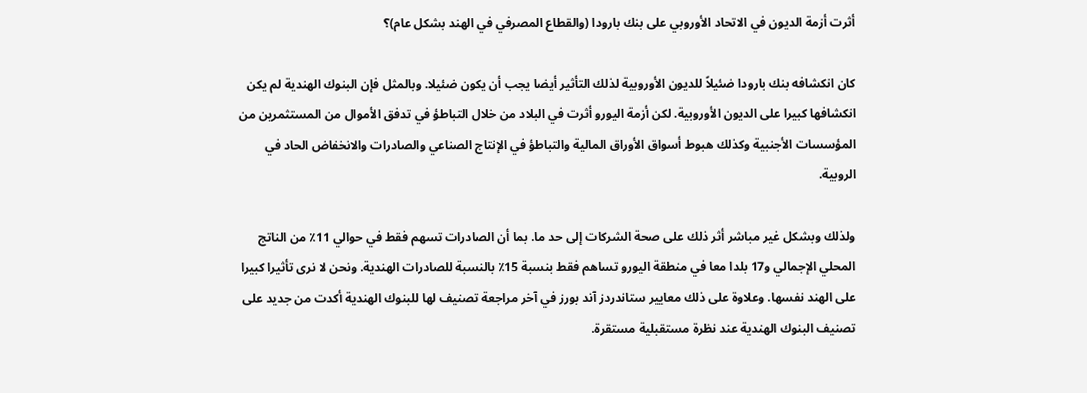أثرت أزمة الديون في الاتحاد الأوروبي على بنك بارودا (والقطاع المصرفي في الهند بشكل عام)؟

كان انكشافه بنك بارودا ضئيلاً للديون الأوروبية لذلك التأثير أيضا يجب أن يكون ضئيلا. وبالمثل فإن البنوك الهندية لم يكن انكشافها كبيرا على الديون الأوروبية. لكن أزمة اليورو أثرت في البلاد من خلال التباطؤ في تدفق الأموال من المستثمرين من المؤسسات الأجنبية وكذلك هبوط أسواق الأوراق المالية والتباطؤ في الإنتاج الصناعي والصادرات والانخفاض الحاد في الروبية.

ولذلك وبشكل غير مباشر أثر ذلك على صحة الشركات إلى حد ما. بما أن الصادرات تسهم فقط في حوالي 11٪ من الناتج المحلي الإجمالي و17 بلدا معا في منطقة اليورو تساهم فقط بنسبة 15٪ بالنسبة للصادرات الهندية. ونحن لا نرى تأثيرا كبيرا على الهند نفسها. وعلاوة على ذلك معايير ستاندردز آند بورز في آخر مراجعة تصنيف لها للبنوك الهندية أكدت من جديد على تصنيف البنوك الهندية عند نظرة مستقبلية مستقرة.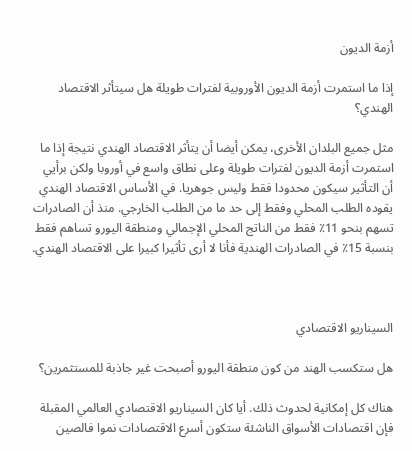أزمة الديون

إذا ما استمرت أزمة الديون الأوروبية لفترات طويلة هل سيتأثر الاقتصاد الهندي؟

مثل جميع البلدان الأخرى، يمكن أيضا أن يتأثر الاقتصاد الهندي نتيجة إذا ما استمرت أزمة الديون لفترات طويلة وعلى نطاق واسع في أوروبا ولكن برأيي أن التأثير سيكون محدودا فقط وليس جوهريا. في الأساس الاقتصاد الهندي يقوده الطلب المحلي وفقط إلى حد ما من الطلب الخارجي. منذ أن الصادرات تسهم بنحو 11٪ فقط من الناتج المحلي الإجمالي ومنطقة اليورو تساهم فقط بنسبة 15٪ في الصادرات الهندية فأنا لا أرى تأثيرا كبيرا على الاقتصاد الهندي.



السيناريو الاقتصادي

هل ستكسب الهند من كون منطقة اليورو أصبحت غير جاذبة للمستثمرين؟

هناك كل إمكانية لحدوث ذلك. أيا كان السيناريو الاقتصادي العالمي المقبلة فإن اقتصادات الأسواق الناشئة ستكون أسرع الاقتصادات نموا فالصين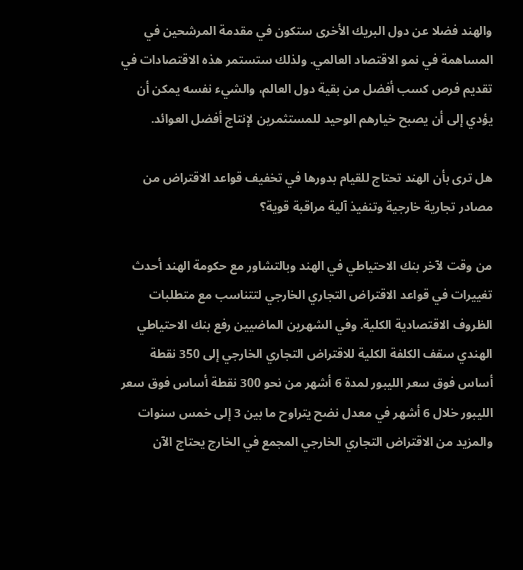والهند فضلا عن دول البريك الأخرى ستكون في مقدمة المرشحين في المساهمة في نمو الاقتصاد العالمي. ولذلك ستستمر هذه الاقتصادات في تقديم فرص كسب أفضل من بقية دول العالم، والشيء نفسه يمكن أن يؤدي إلى أن يصبح خيارهم الوحيد للمستثمرين لإنتاج أفضل العوائد.

هل ترى بأن الهند تحتاج للقيام بدورها في تخفيف قواعد الاقتراض من مصادر تجارية خارجية وتنفيذ آلية مراقبة قوية؟

من وقت لآخر بنك الاحتياطي في الهند وبالتشاور مع حكومة الهند أحدث تغييرات في قواعد الاقتراض التجاري الخارجي لتتناسب مع متطلبات الظروف الاقتصادية الكلية. وفي الشهرين الماضيين رفع بنك الاحتياطي الهندي سقف الكلفة الكلية للاقتراض التجاري الخارجي إلى 350 نقطة أساس فوق سعر الليبور لمدة 6 أشهر من نحو 300 نقطة أساس فوق سعر الليبور خلال 6 أشهر في معدل نضح يتراوح ما بين 3 إلى خمس سنوات والمزيد من الاقتراض التجاري الخارجي المجمع في الخارج يحتاج الآن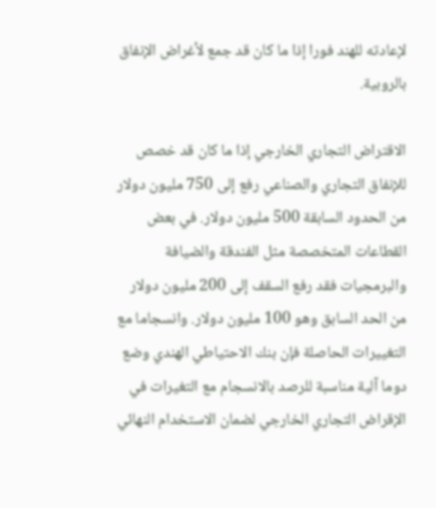لإعادته للهند فورا إذا ما كان قد جمع لأغراض الإنفاق بالروبية.

الاقتراض التجاري الخارجي إذا ما كان قد خصص للإنفاق التجاري والصناعي رفع إلى 750 مليون دولار من الحدود السابقة 500 مليون دولار. في بعض القطاعات المتخصصة مثل الفندقة والضيافة والبرمجيات فقد رفع السقف إلى 200 مليون دولار من الحد السابق وهو 100 مليون دولار. وانسجاما مع التغييرات الحاصلة فإن بنك الاحتياطي الهندي وضع دوما آلية مناسبة للرصد بالانسجام مع التغيرات في الإقراض التجاري الخارجي لضمان الاستخدام النهائي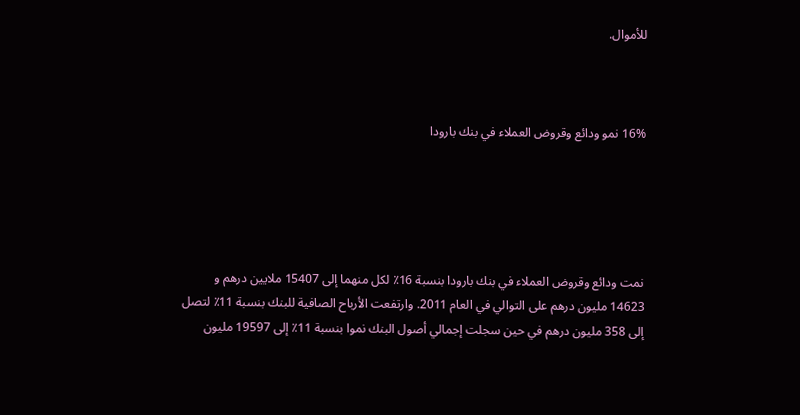للأموال.



16% نمو ودائع وقروض العملاء في بنك بارودا





نمت ودائع وقروض العملاء في بنك بارودا بنسبة 16٪ لكل منهما إلى 15407 ملايين درهم و 14623 مليون درهم على التوالي في العام 2011. وارتفعت الأرباح الصافية للبنك بنسبة 11٪ لتصل إلى 358 مليون درهم في حين سجلت إجمالي أصول البنك نموا بنسبة 11٪ إلى 19597 مليون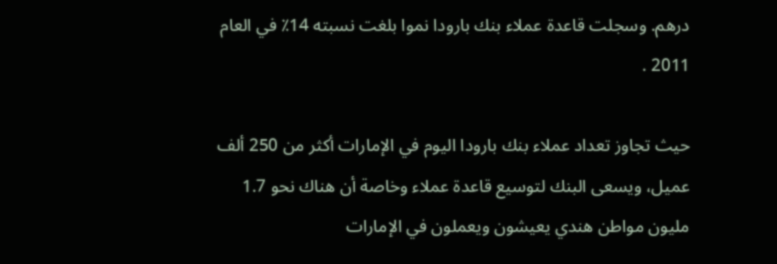درهم. وسجلت قاعدة عملاء بنك بارودا نموا بلغت نسبته 14٪ في العام 2011 .

حيث تجاوز تعداد عملاء بنك بارودا اليوم في الإمارات أكثر من 250 ألف عميل، ويسعى البنك لتوسيع قاعدة عملاء وخاصة أن هناك نحو 1.7 مليون مواطن هندي يعيشون ويعملون في الإمارات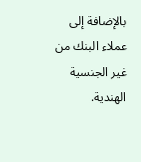بالإضافة إلى عملاء البنك من غير الجنسية الهندية.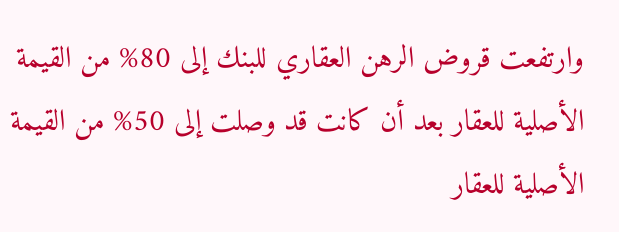وارتفعت قروض الرهن العقاري للبنك إلى 80% من القيمة الأصلية للعقار بعد أن كانت قد وصلت إلى 50% من القيمة الأصلية للعقار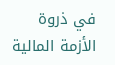في ذروة الأزمة المالية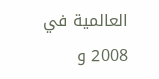العالمية في 2008 و